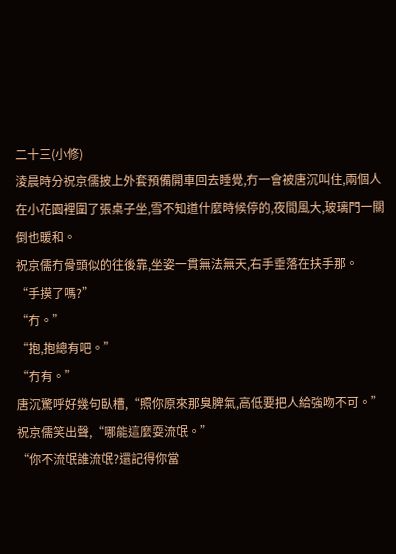二十三(小修)
淩晨時分祝京儒披上外套預備開車回去睡覺,冇一會被唐沉叫住,兩個人在小花園裡圍了張桌子坐,雪不知道什麼時候停的,夜間風大,玻璃門一關倒也暖和。
祝京儒冇骨頭似的往後靠,坐姿一貫無法無天,右手垂落在扶手那。
“手摸了嗎?”
“冇。”
“抱,抱總有吧。”
“冇有。”
唐沉驚呼好幾句臥槽,“照你原來那臭脾氣,高低要把人給強吻不可。”
祝京儒笑出聲,“哪能這麼耍流氓。”
“你不流氓誰流氓?還記得你當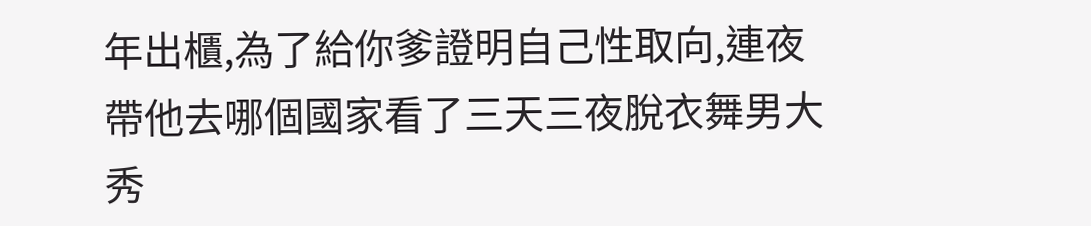年出櫃,為了給你爹證明自己性取向,連夜帶他去哪個國家看了三天三夜脫衣舞男大秀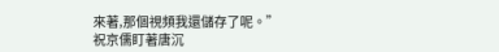來著,那個視頻我還儲存了呢。”
祝京儒盯著唐沉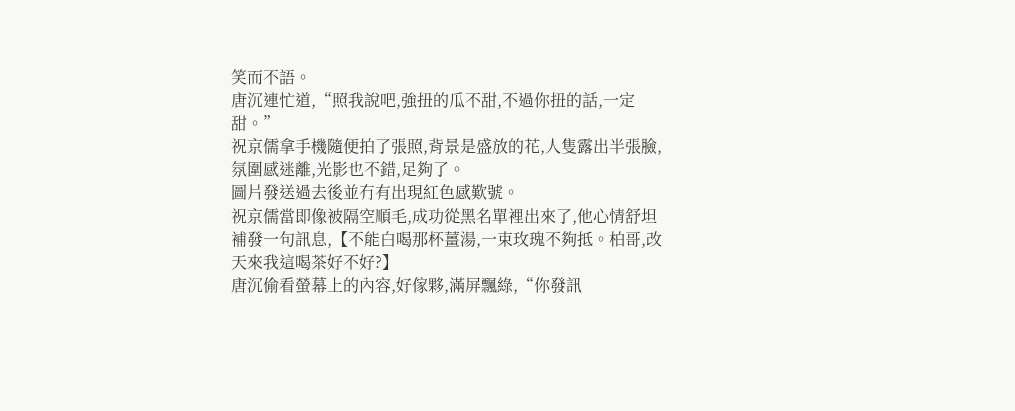笑而不語。
唐沉連忙道,“照我說吧,強扭的瓜不甜,不過你扭的話,一定甜。”
祝京儒拿手機隨便拍了張照,背景是盛放的花,人隻露出半張臉,氛圍感迷離,光影也不錯,足夠了。
圖片發送過去後並冇有出現紅色感歎號。
祝京儒當即像被隔空順毛,成功從黑名單裡出來了,他心情舒坦補發一句訊息,【不能白喝那杯薑湯,一束玫瑰不夠抵。柏哥,改天來我這喝茶好不好?】
唐沉偷看螢幕上的內容,好傢夥,滿屏飄綠,“你發訊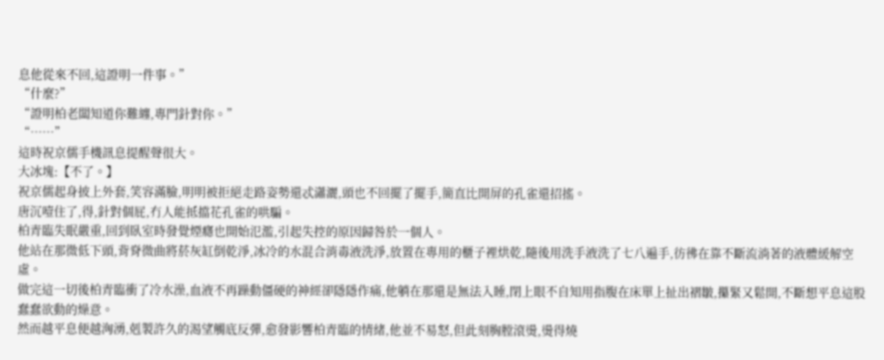息他從來不回,這證明一件事。”
“什麼?”
“證明柏老闆知道你難纏,專門針對你。”
“……”
這時祝京儒手機訊息提醒聲很大。
大冰塊:【不了。】
祝京儒起身披上外套,笑容滿臉,明明被拒絕走路姿勢還忒瀟灑,頭也不回擺了擺手,簡直比開屏的孔雀還招搖。
唐沉噎住了,得,針對個屁,冇人能抵擋花孔雀的哄騙。
柏青臨失眠嚴重,回到臥室時發覺煙癮也開始氾濫,引起失控的原因歸咎於一個人。
他站在那微低下頭,背脊微曲將菸灰缸倒乾淨,冰冷的水混合消毒液洗淨,放置在專用的櫃子裡烘乾,隨後用洗手液洗了七八遍手,彷彿在靠不斷流淌著的液體緩解空虛。
做完這一切後柏青臨衝了冷水澡,血液不再躁動僵硬的神經卻隱隱作痛,他躺在那還是無法入睡,閉上眼不自知用指腹在床單上扯出褶皺,攥緊又鬆開,不斷想平息這股蠢蠢欲動的燥意。
然而越平息便越洶湧,剋製許久的渴望觸底反彈,愈發影響柏青臨的情緒,他並不易怒,但此刻胸膛滾燙,燙得燒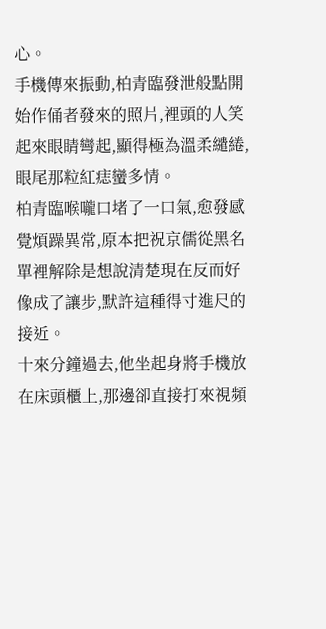心。
手機傳來振動,柏青臨發泄般點開始作俑者發來的照片,裡頭的人笑起來眼睛彎起,顯得極為溫柔繾綣,眼尾那粒紅痣蠻多情。
柏青臨喉嚨口堵了一口氣,愈發感覺煩躁異常,原本把祝京儒從黑名單裡解除是想說清楚現在反而好像成了讓步,默許這種得寸進尺的接近。
十來分鐘過去,他坐起身將手機放在床頭櫃上,那邊卻直接打來視頻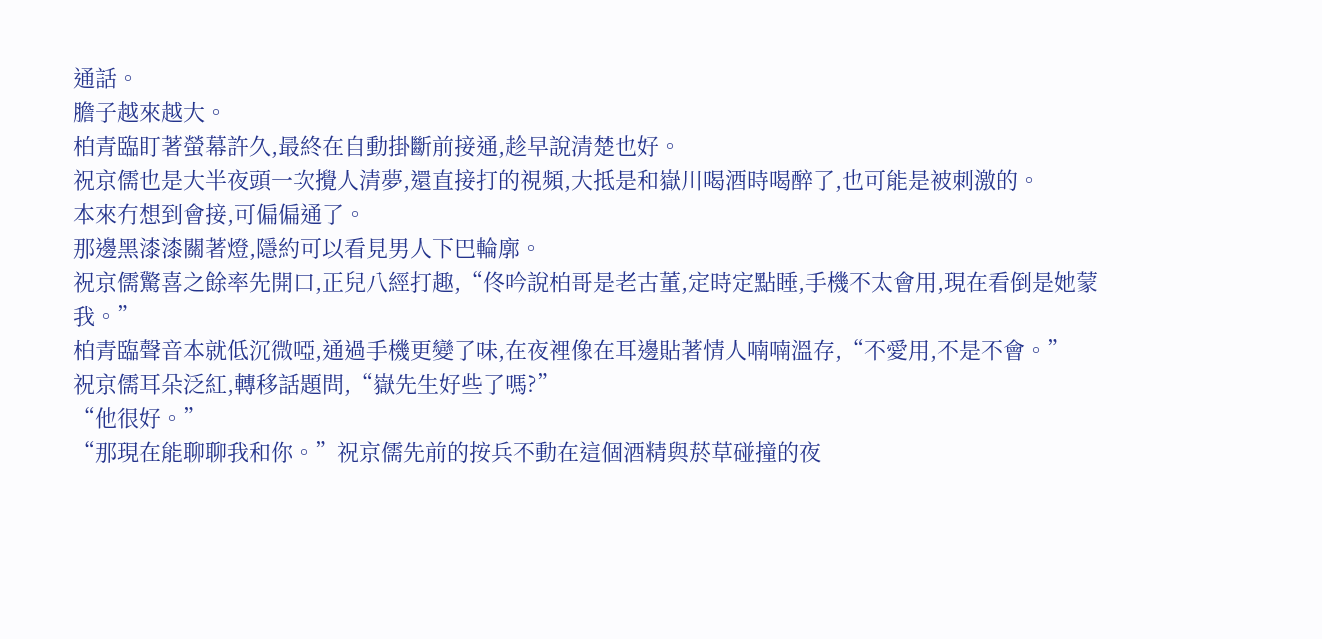通話。
膽子越來越大。
柏青臨盯著螢幕許久,最終在自動掛斷前接通,趁早說清楚也好。
祝京儒也是大半夜頭一次攪人清夢,還直接打的視頻,大抵是和嶽川喝酒時喝醉了,也可能是被刺激的。
本來冇想到會接,可偏偏通了。
那邊黑漆漆關著燈,隱約可以看見男人下巴輪廓。
祝京儒驚喜之餘率先開口,正兒八經打趣,“佟吟說柏哥是老古董,定時定點睡,手機不太會用,現在看倒是她蒙我。”
柏青臨聲音本就低沉微啞,通過手機更變了味,在夜裡像在耳邊貼著情人喃喃溫存,“不愛用,不是不會。”
祝京儒耳朵泛紅,轉移話題問,“嶽先生好些了嗎?”
“他很好。”
“那現在能聊聊我和你。”祝京儒先前的按兵不動在這個酒精與菸草碰撞的夜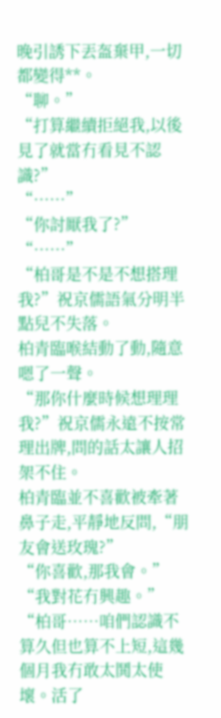晚引誘下丟盔棄甲,一切都變得**。
“聊。”
“打算繼續拒絕我,以後見了就當冇看見不認識?”
“……”
“你討厭我了?”
“……”
“柏哥是不是不想搭理我?”祝京儒語氣分明半點兒不失落。
柏青臨喉結動了動,隨意嗯了一聲。
“那你什麼時候想理理我?”祝京儒永遠不按常理出牌,問的話太讓人招架不住。
柏青臨並不喜歡被牽著鼻子走,平靜地反問,“朋友會送玫瑰?”
“你喜歡,那我會。”
“我對花冇興趣。”
“柏哥……咱們認識不算久但也算不上短,這幾個月我冇敢太鬨太使壞。活了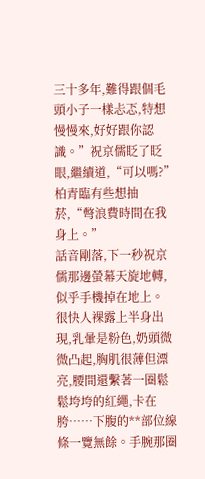三十多年,難得跟個毛頭小子一樣忐忑,特想慢慢來,好好跟你認識。”祝京儒眨了眨眼,繼續道,“可以嗎?”
柏青臨有些想抽菸,“彆浪費時間在我身上。”
話音剛落,下一秒祝京儒那邊螢幕天旋地轉,似乎手機掉在地上。
很快人裸露上半身出現,乳暈是粉色,奶頭微微凸起,胸肌很薄但漂亮,腰間還繫著一圈鬆鬆垮垮的紅繩,卡在胯……下腹的**部位線條一覽無餘。手腕那圈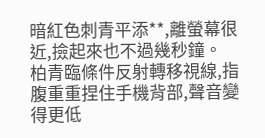暗紅色刺青平添**,離螢幕很近,撿起來也不過幾秒鐘。
柏青臨條件反射轉移視線,指腹重重捏住手機背部,聲音變得更低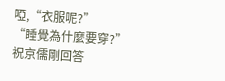啞,“衣服呢?”
“睡覺為什麼要穿?”
祝京儒剛回答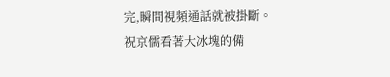完,瞬間視頻通話就被掛斷。
祝京儒看著大冰塊的備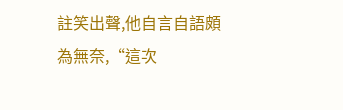註笑出聲,他自言自語頗為無奈,“這次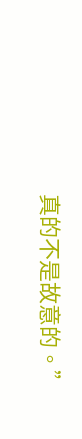真的不是故意的。”